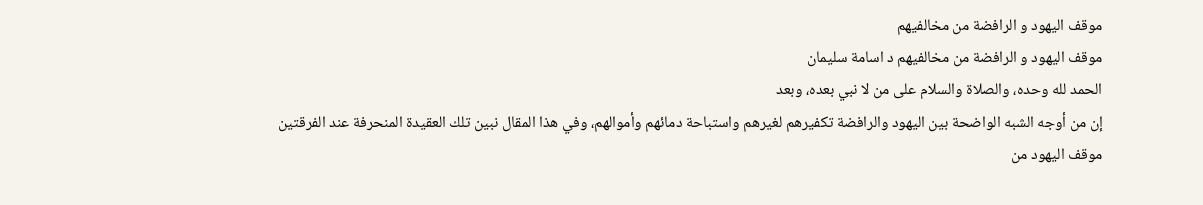موقف اليهود و الرافضة من مخالفيهم
موقف اليهود و الرافضة من مخالفيهم د اسامة سليمان
الحمد لله وحده، والصلاة والسلام على من لا نبي بعده، وبعد
إن من أوجه الشبه الواضحة بين اليهود والرافضة تكفيرهم لغيرهم واستباحة دمائهم وأموالهم، وفي هذا المقال نبين تلك العقيدة المنحرفة عند الفرقتين
موقف اليهود من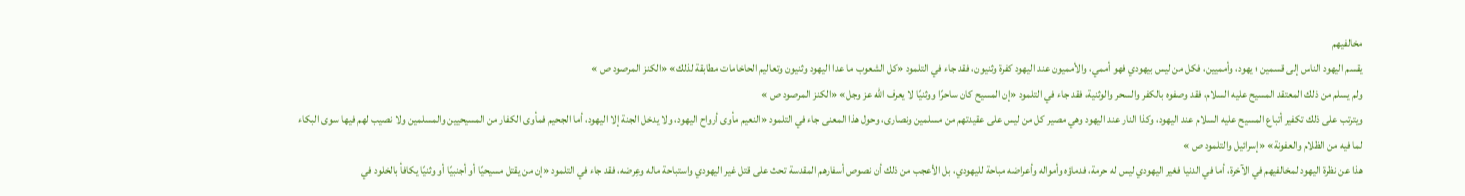مخالفيهم
يقسم اليهود الناس إلى قسمين ؛ يهود، وأمميين، فكل من ليس بيهودي فهو أممي، والأمميون عند اليهود كفرة وثنيون، فقد جاء في التلمود «كل الشعوب ما عدا اليهود وثنيون وتعاليم الحاخامات مطابقة لذلك» «الكنز المرصود ص »
ولم يسلم من ذلك المعتقد المسيح عليه السلام، فقد وصفوه بالكفر والسحر والوثنية، فقد جاء في التلمود «إن المسيح كان ساحرًا ووثنيًا لا يعرف الله عز وجل» «الكنز المرصود ص »
ويترتب على ذلك تكفير أتباع المسيح عليه السلام عند اليهود، وكذا النار عند اليهود وهي مصير كل من ليس على عقيدتهم من مسلمين ونصارى، وحول هذا المعنى جاء في التلمود «النعيم مأوى أرواح اليهود، ولا يدخل الجنة إلا اليهود، أما الجحيم فمأوى الكفار من المسيحيين والمسلمين ولا نصيب لهم فيها سوى البكاء لما فيه من الظلام والعفونة» «إسرائيل والتلمود ص »
هذا عن نظرة اليهود لمخالفيهم في الآخرة، أما في الدنيا فغير اليهودي ليس له حرمة، فدماؤه وأمواله وأعراضه مباحة لليهودي، بل الأعجب من ذلك أن نصوص أسفارهم المقدسة تحث على قتل غير اليهودي واستباحة ماله وعِرضه، فقد جاء في التلمود «إن من يقتل مسيحيًا أو أجنبيًا أو وثنيًا يكافأ بالخلود في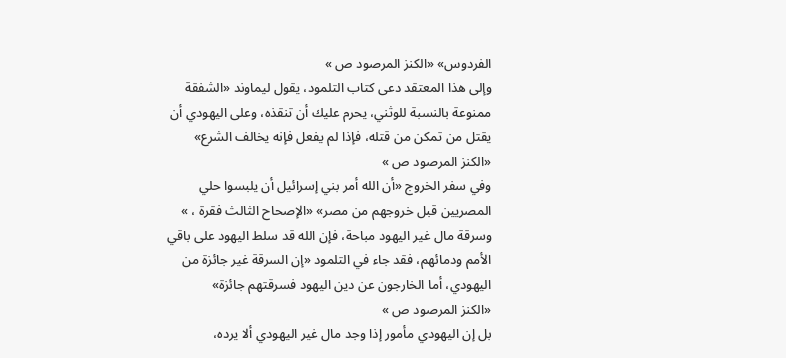الفردوس» «الكنز المرصود ص »
وإلى هذا المعتقد دعى كتاب التلمود، يقول ليماوند «الشفقة ممنوعة بالنسبة للوثني، يحرم عليك أن تنقذه، وعلى اليهودي أن يقتل من تمكن من قتله، فإذا لم يفعل فإنه يخالف الشرع»
«الكنز المرصود ص »
وفي سفر الخروج «أن الله أمر بني إسرائيل أن يلبسوا حلي المصريين قبل خروجهم من مصر» «الإصحاح الثالث فقرة ، »
وسرقة مال غير اليهود مباحة، فإن الله قد سلط اليهود على باقي الأمم ودمائهم، فقد جاء في التلمود «إن السرقة غير جائزة من اليهودي، أما الخارجون عن دين اليهود فسرقتهم جائزة»
«الكنز المرصود ص »
بل إن اليهودي مأمور إذا وجد مال غير اليهودي ألا يرده،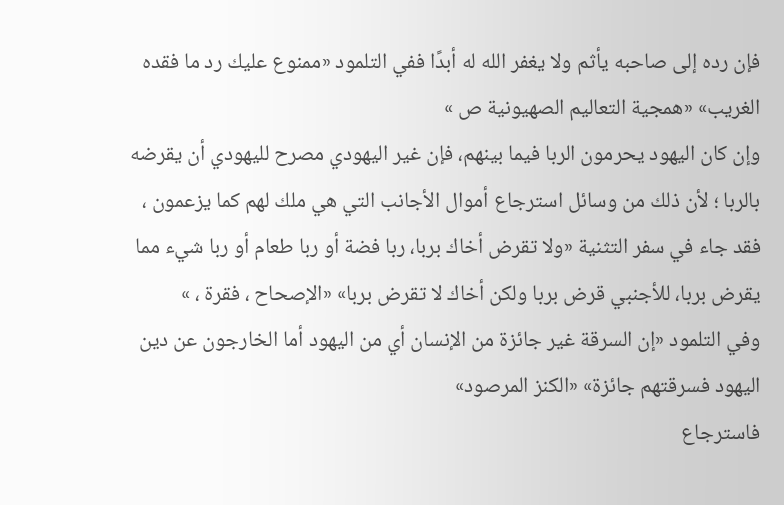فإن رده إلى صاحبه يأثم ولا يغفر الله له أبدًا ففي التلمود «ممنوع عليك رد ما فقده الغريب» «همجية التعاليم الصهيونية ص »
وإن كان اليهود يحرمون الربا فيما بينهم، فإن غير اليهودي مصرح لليهودي أن يقرضه بالربا ؛ لأن ذلك من وسائل استرجاع أموال الأجانب التي هي ملك لهم كما يزعمون ، فقد جاء في سفر التثنية «ولا تقرض أخاك بربا، ربا فضة أو ربا طعام أو ربا شيء مما يقرض بربا، للأجنبي قرض بربا ولكن أخاك لا تقرض بربا» «الإصحاح ، فقرة ، »
وفي التلمود «إن السرقة غير جائزة من الإنسان أي من اليهود أما الخارجون عن دين اليهود فسرقتهم جائزة» «الكنز المرصود»
فاسترجاع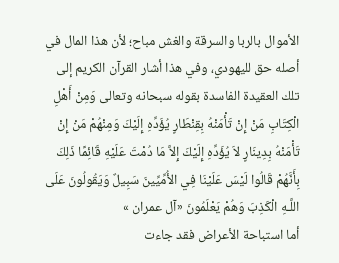الأموال بالربا والسرقة والغش مباح؛ لأن هذا المال في أصله حق لليهودي، وفي هذا أشار القرآن الكريم إلى تلك العقيدة الفاسدة بقوله سبحانه وتعالى وَمِنْ أَهْلِ الْكِتَابِ مَنْ إِنْ تَأْمَنْهُ بِقِنْطَارٍ يُؤَدِّهِ إِلَيْكَ وَمِنْهُمْ مَنْ إِنْ تَأْمَنْهُ بِدِينَارٍ لاَ يُؤَدِّهِ إِلَيْكَ إِلاَّ مَا دُمْتَ عَلَيْهِ قَائِمًا ذَلِكَ بِأَنَّهُمْ قَالُوا لَيْسَ عَلَيْنَا فِي الأُمِّيِّينَ سَبِيلٌ وَيَقُولُونَ عَلَى اللَّـهِ الْكَذِبَ وَهُمْ يَعْلَمُونَ «آل عمران »
أما استباحة الأعراض فقد جاءت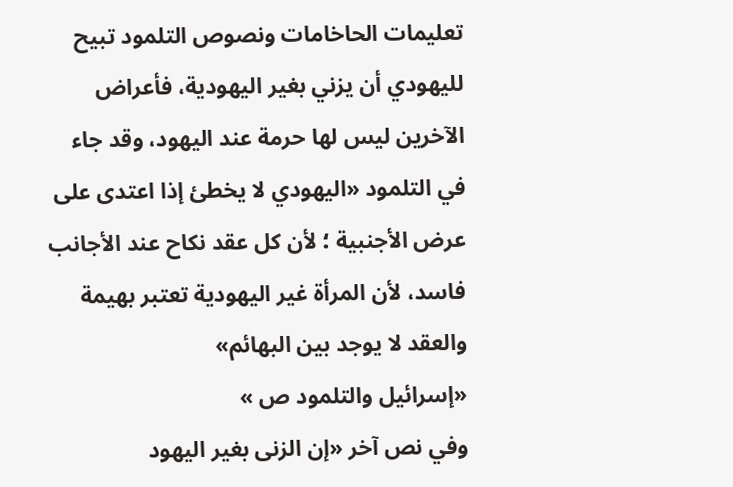تعليمات الحاخامات ونصوص التلمود تبيح لليهودي أن يزني بغير اليهودية، فأعراض الآخرين ليس لها حرمة عند اليهود، وقد جاء في التلمود «اليهودي لا يخطئ إذا اعتدى على عرض الأجنبية ؛ لأن كل عقد نكاح عند الأجانب فاسد، لأن المرأة غير اليهودية تعتبر بهيمة والعقد لا يوجد بين البهائم»
«إسرائيل والتلمود ص »
وفي نص آخر «إن الزنى بغير اليهود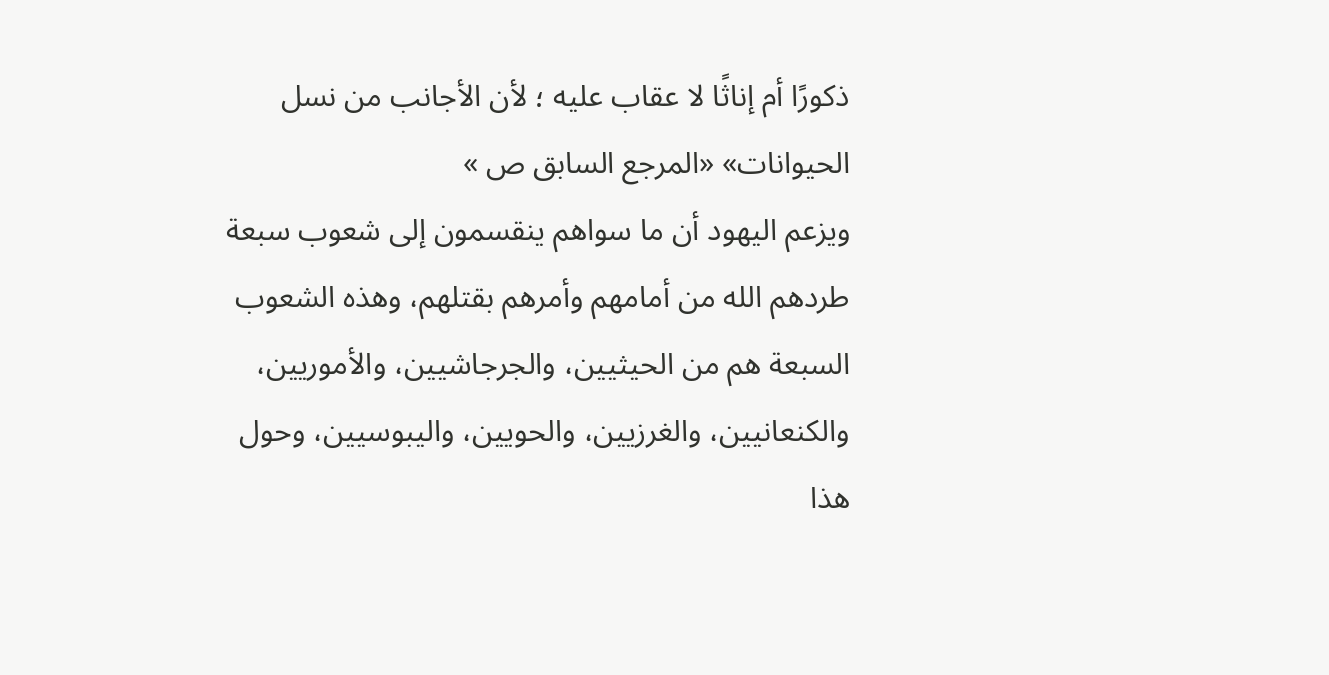ذكورًا أم إناثًا لا عقاب عليه ؛ لأن الأجانب من نسل الحيوانات» «المرجع السابق ص »
ويزعم اليهود أن ما سواهم ينقسمون إلى شعوب سبعة طردهم الله من أمامهم وأمرهم بقتلهم، وهذه الشعوب السبعة هم من الحيثيين، والجرجاشيين، والأموريين، والكنعانيين، والغرزيين، والحويين، واليبوسيين، وحول هذا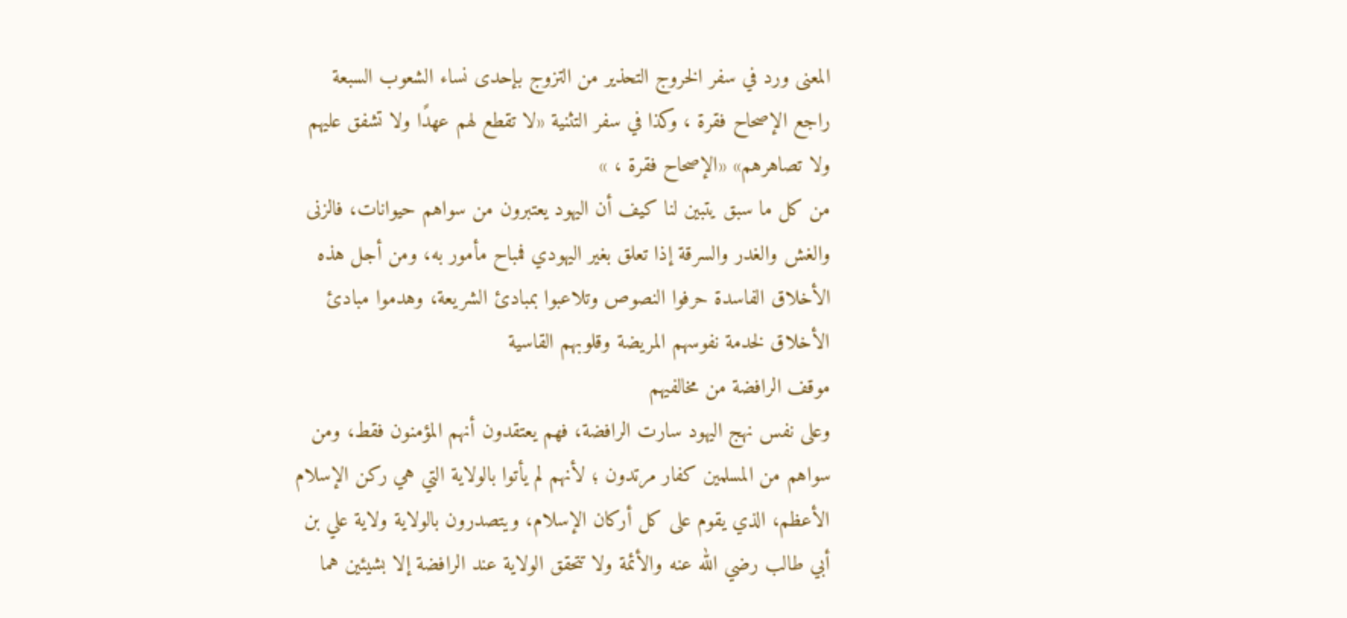المعنى ورد في سفر الخروج التحذير من التزوج بإحدى نساء الشعوب السبعة راجع الإصحاح فقرة ، وكذا في سفر التثنية «لا تقطع لهم عهدًا ولا تشفق عليهم ولا تصاهرهم» «الإصحاح فقرة ، »
من كل ما سبق يتبين لنا كيف أن اليهود يعتبرون من سواهم حيوانات، فالزنى والغش والغدر والسرقة إذا تعلق بغير اليهودي فمباح مأمور به، ومن أجل هذه الأخلاق الفاسدة حرفوا النصوص وتلاعبوا بمبادئ الشريعة، وهدموا مبادئ الأخلاق لخدمة نفوسهم المريضة وقلوبهم القاسية
موقف الرافضة من مخالفيهم
وعلى نفس نهج اليهود سارت الرافضة، فهم يعتقدون أنهم المؤمنون فقط، ومن سواهم من المسلمين كفار مرتدون ؛ لأنهم لم يأتوا بالولاية التي هي ركن الإسلام الأعظم، الذي يقوم على كل أركان الإسلام، ويتصدرون بالولاية ولاية علي بن أبي طالب رضي الله عنه والأئمة ولا تتحقق الولاية عند الرافضة إلا بشيئين هما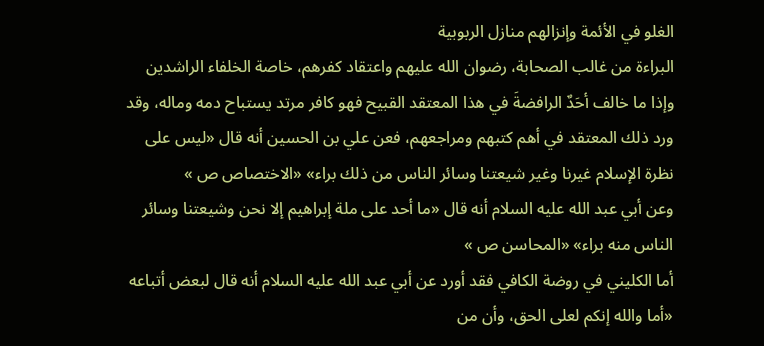الغلو في الأئمة وإنزالهم منازل الربوبية
البراءة من غالب الصحابة، رضوان الله عليهم واعتقاد كفرهم، خاصة الخلفاء الراشدين
وإذا ما خالف أحَدٌ الرافضةَ في هذا المعتقد القبيح فهو كافر مرتد يستباح دمه وماله، وقد ورد ذلك المعتقد في أهم كتبهم ومراجعهم، فعن علي بن الحسين أنه قال «ليس على نظرة الإسلام غيرنا وغير شيعتنا وسائر الناس من ذلك براء» «الاختصاص ص »
وعن أبي عبد الله عليه السلام أنه قال «ما أحد على ملة إبراهيم إلا نحن وشيعتنا وسائر الناس منه براء» «المحاسن ص »
أما الكليني في روضة الكافي فقد أورد عن أبي عبد الله عليه السلام أنه قال لبعض أتباعه «أما والله إنكم لعلى الحق، وأن من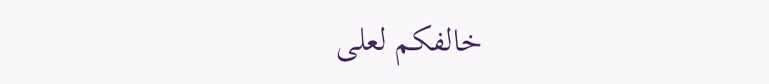خالفكم لعلى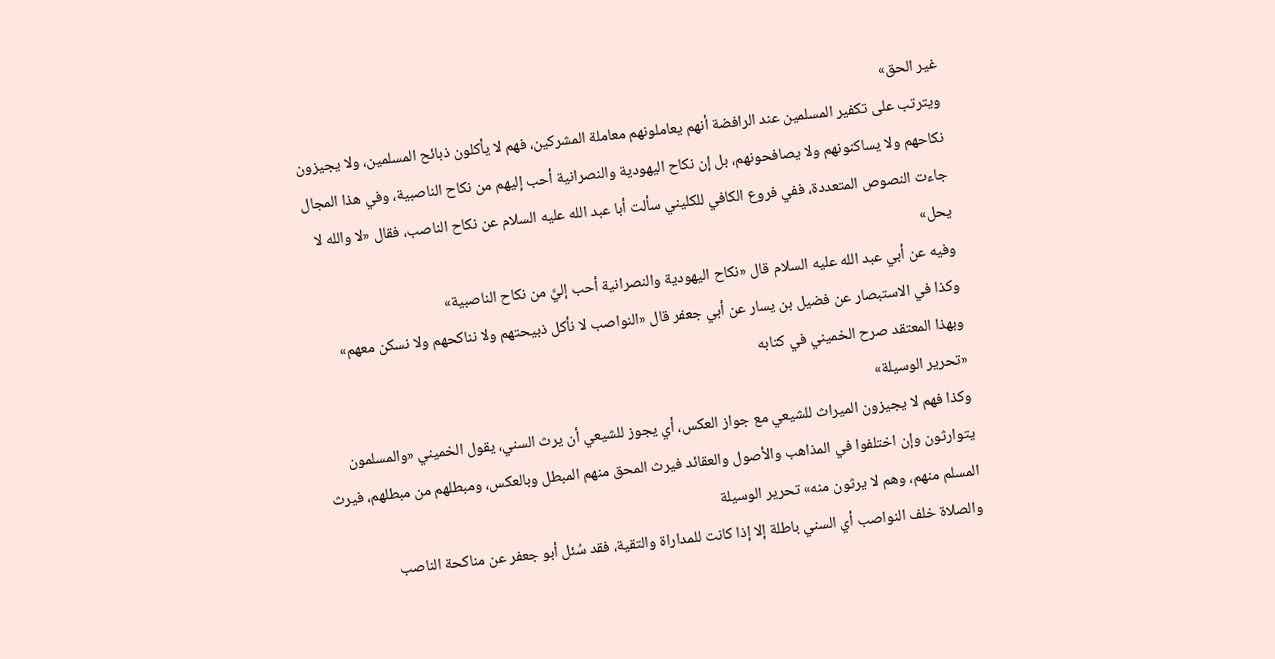غير الحق»
ويترتب على تكفير المسلمين عند الرافضة أنهم يعاملونهم معاملة المشركين، فهم لا يأكلون ذبائح المسلمين، ولا يجيزون نكاحهم ولا يساكنونهم ولا يصافحونهم، بل إن نكاح اليهودية والنصرانية أحب إليهم من نكاح الناصبية، وفي هذا المجال جاءت النصوص المتعددة، ففي فروع الكافي للكليني سألت أبا عبد الله عليه السلام عن نكاح الناصب، فقال «لا والله لا يحل»
وفيه عن أبي عبد الله عليه السلام قال «نكاح اليهودية والنصرانية أحب إليَّ من نكاح الناصبية»
وكذا في الاستبصار عن فضيل بن يسار عن أبي جعفر قال «النواصب لا نأكل ذبيحتهم ولا نناكحهم ولا نسكن معهم»
وبهذا المعتقد صرح الخميني في كتابه
«تحرير الوسيلة»
وكذا فهم لا يجيزون الميراث للشيعي مع جواز العكس، أي يجوز للشيعي أن يرث السني، يقول الخميني «والمسلمون يتوارثون وإن اختلفوا في المذاهب والأصول والعقائد فيرث المحق منهم المبطل وبالعكس، ومبطلهم من مبطلهم، فيرث المسلم منهم، وهم لا يرثون منه» تحرير الوسيلة
والصلاة خلف النواصب أي السني باطلة إلا إذا كانت للمداراة والتقية، فقد سُئل أبو جعفر عن مناكحة الناصب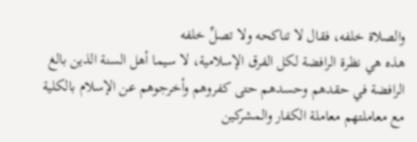والصلاة خلفه، فقال لا تناكحه ولا تصلِّ خلفه
هذه هي نظرة الرافضة لكل الفرق الإسلامية، لا سيما أهل السنة الذين بالغ الرافضة في حقدهم وحسدهم حتى كفروهم وأخرجوهم عن الإسلام بالكلية مع معاملتهم معاملة الكفار والمشركين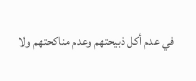في عدم أكل ذبيحتهم وعدم مناكحتهم ولا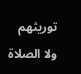توريثهم ولا الصلاة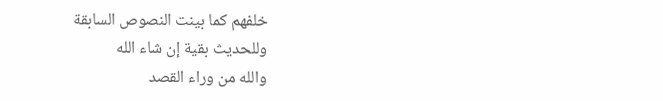خلفهم كما بينت النصوص السابقة
وللحديث بقية إن شاء الله
والله من وراء القصد